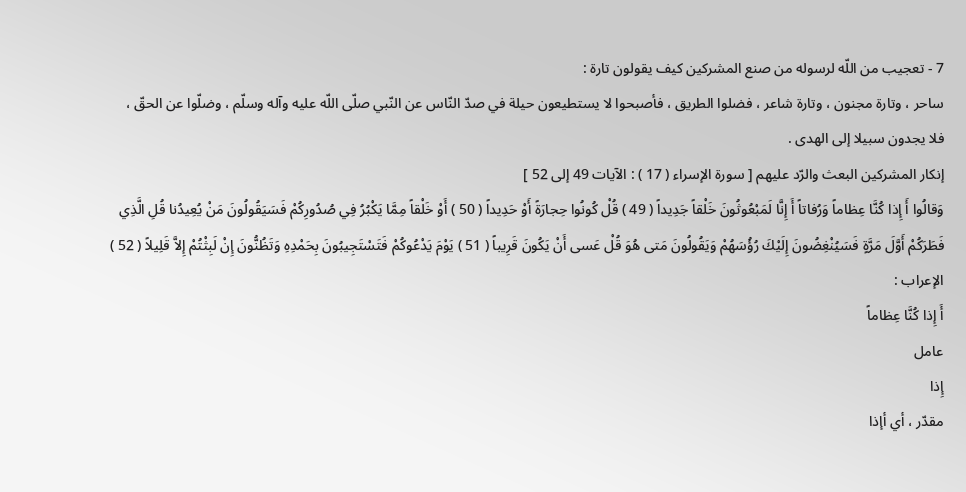7 - تعجيب من اللّه لرسوله من صنع المشركين كيف يقولون تارة :
ساحر ، وتارة مجنون ، وتارة شاعر ، فضلوا الطريق ، فأصبحوا لا يستطيعون حيلة في صدّ النّاس عن النّبي صلّى اللّه عليه وآله وسلّم ، وضلّوا عن الحقّ ، فلا يجدون سبيلا إلى الهدى .
إنكار المشركين البعث والرّد عليهم [ سورة الإسراء ( 17 ) : الآيات 49 إلى 52 ]
وَقالُوا أَ إِذا كُنَّا عِظاماً وَرُفاتاً أَ إِنَّا لَمَبْعُوثُونَ خَلْقاً جَدِيداً ( 49 ) قُلْ كُونُوا حِجارَةً أَوْ حَدِيداً ( 50 ) أَوْ خَلْقاً مِمَّا يَكْبُرُ فِي صُدُورِكُمْ فَسَيَقُولُونَ مَنْ يُعِيدُنا قُلِ الَّذِي فَطَرَكُمْ أَوَّلَ مَرَّةٍ فَسَيُنْغِضُونَ إِلَيْكَ رُؤُسَهُمْ وَيَقُولُونَ مَتى هُوَ قُلْ عَسى أَنْ يَكُونَ قَرِيباً ( 51 ) يَوْمَ يَدْعُوكُمْ فَتَسْتَجِيبُونَ بِحَمْدِهِ وَتَظُنُّونَ إِنْ لَبِثْتُمْ إِلاَّ قَلِيلاً ( 52 )
الإعراب :
أَ إِذا كُنَّا عِظاماً
عامل
إِذا
مقدّر ، أي أإذا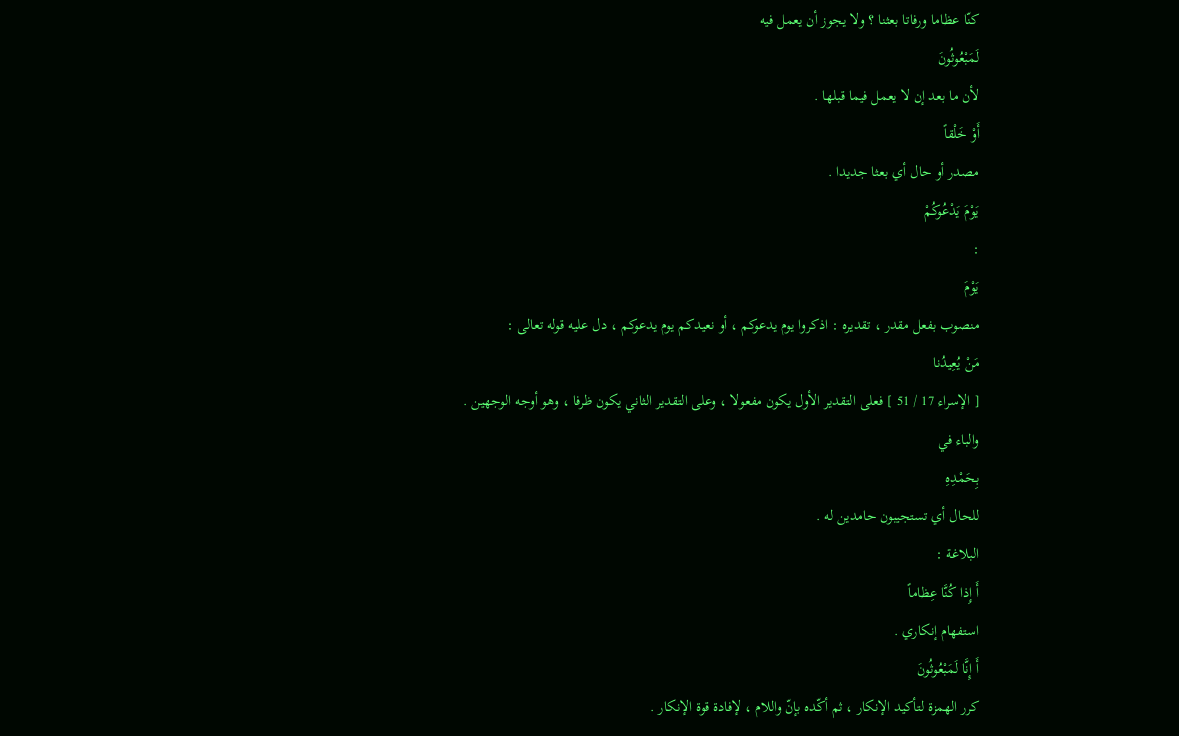كنّا عظاما ورفاتا بعثنا ؟ ولا يجوز أن يعمل فيه
لَمَبْعُوثُونَ
لأن ما بعد إن لا يعمل فيما قبلها .
أَوْ خَلْقاً
مصدر أو حال أي بعثا جديدا .
يَوْمَ يَدْعُوكُمْ
:
يَوْمَ
منصوب بفعل مقدر ، تقديره : اذكروا يوم يدعوكم ، أو نعيدكم يوم يدعوكم ، دل عليه قوله تعالى :
مَنْ يُعِيدُنا
[ الإسراء 17 / 51 ] فعلى التقدير الأول يكون مفعولا ، وعلى التقدير الثاني يكون ظرفا ، وهو أوجه الوجهين .
والباء في
بِحَمْدِهِ
للحال أي تستجيبون حامدين له .
البلاغة :
أَ إِذا كُنَّا عِظاماً
استفهام إنكاري .
أَ إِنَّا لَمَبْعُوثُونَ
كرر الهمزة لتأكيد الإنكار ، ثم أكّده بإنّ واللام ، لإفادة قوة الإنكار .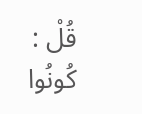قُلْ : كُونُوا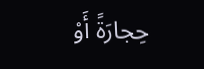حِجارَةً أَوْ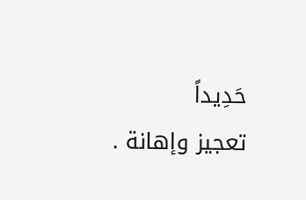حَدِيداً
تعجيز وإهانة .